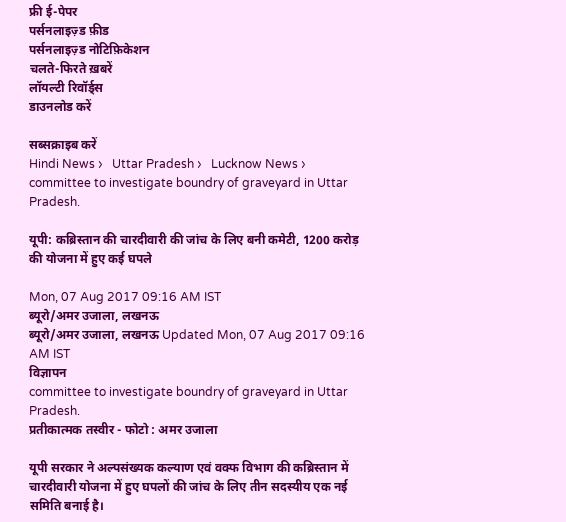फ्री ई-पेपर
पर्सनलाइज़्ड फ़ीड
पर्सनलाइज़्ड नोटिफ़िकेशन
चलते-फिरते ख़बरें
लॉयल्टी रिवॉर्ड्स
डाउनलोड करें

सब्सक्राइब करें
Hindi News ›   Uttar Pradesh ›   Lucknow News ›   committee to investigate boundry of graveyard in Uttar Pradesh.

यूपी: कब्रिस्तान की चारदीवारी की जांच के लिए बनी कमेटी, 1200 करोड़ की योजना में हुए कई घपले

Mon, 07 Aug 2017 09:16 AM IST
ब्यूरो/अमर उजाला, लखनऊ
ब्यूरो/अमर उजाला, लखनऊ Updated Mon, 07 Aug 2017 09:16 AM IST
विज्ञापन
committee to investigate boundry of graveyard in Uttar Pradesh.
प्रतीकात्मक तस्वीर - फोटो : अमर उजाला

यूपी सरकार ने अल्पसंख्यक कल्याण एवं वक्फ विभाग की कब्रिस्तान में चारदीवारी योजना में हुए घपलों की जांच के लिए तीन सदस्यीय एक नई समिति बनाई है।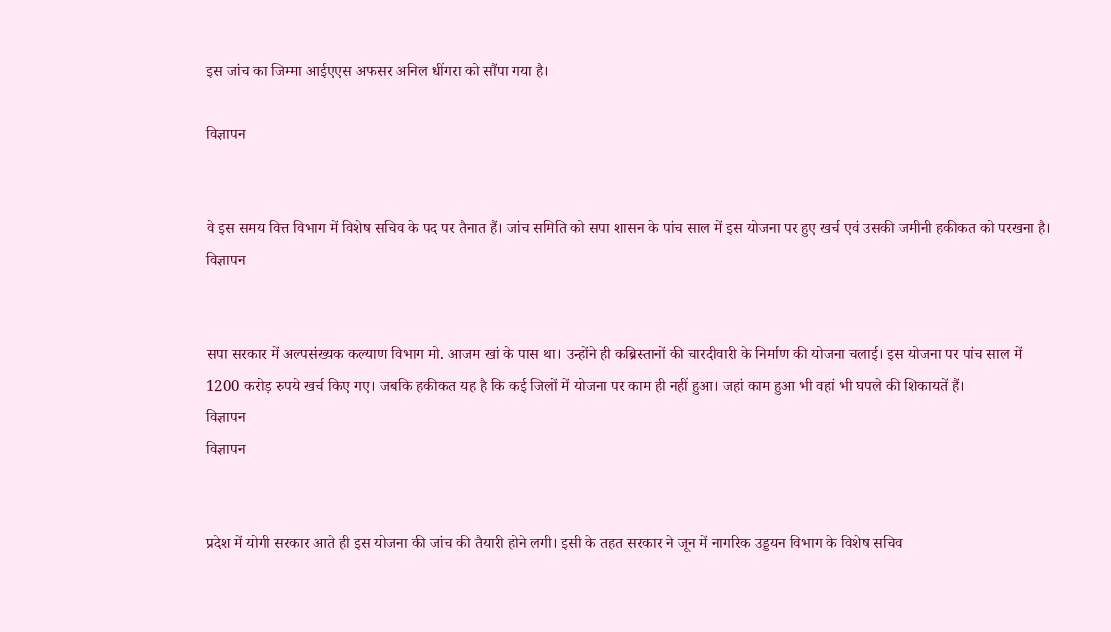इस जांच का जिम्मा आईएएस अफसर अनिल धींगरा को सौंपा गया है।

विज्ञापन


वे इस समय वित्त विभाग में विशेष सचिव के पद पर तैनात हैं। जांच समिति को सपा शासन के पांच साल में इस योजना पर हुए खर्च एवं उसकी जमीनी हकीकत को परखना है।
विज्ञापन


सपा सरकार में अल्पसंख्यक कल्याण विभाग मो. आजम खां के पास था। उन्होंने ही कब्रिस्तानों की चारदीवारी के निर्माण की योजना चलाई। इस योजना पर पांच साल में 1200 करोड़ रुपये खर्च किए गए। जबकि हकीकत यह है कि कई जिलों में योजना पर काम ही नहीं हुआ। जहां काम हुआ भी वहां भी घपले की शिकायतें हैं।
विज्ञापन
विज्ञापन


प्रदेश में योगी सरकार आते ही इस योजना की जांच की तैयारी होने लगी। इसी के तहत सरकार ने जून में नागरिक उड्डयन विभाग के विशेष सचिव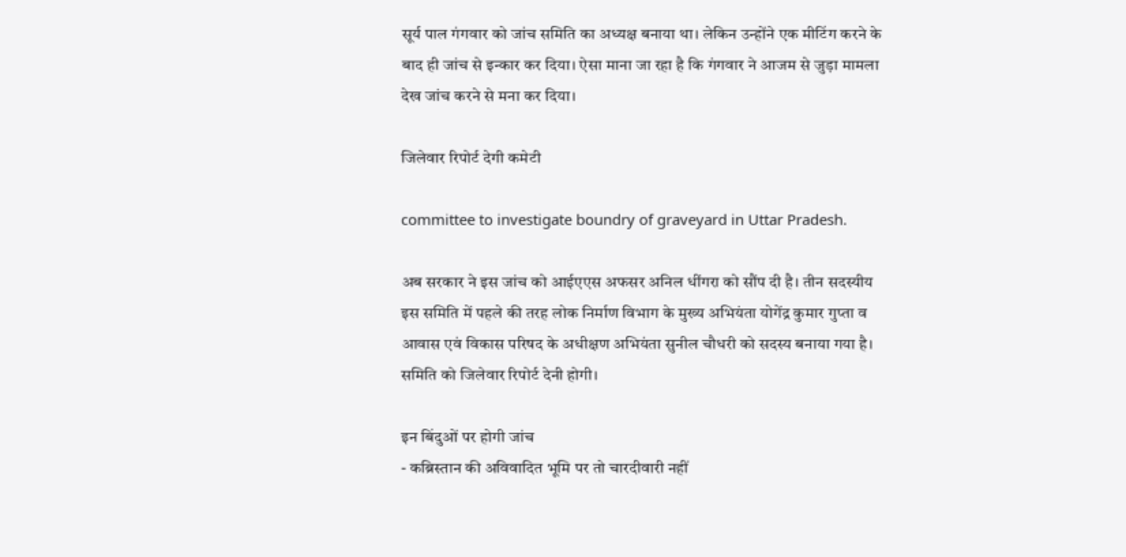सूर्य पाल गंगवार को जांच समिति का अध्यक्ष बनाया था। लेकिन उन्होंने एक मीटिंग करने के बाद ही जांच से इन्कार कर दिया। ऐसा माना जा रहा है कि गंगवार ने आजम से जुड़ा मामला देख जांच करने से मना कर दिया।

जिलेवार रिपोर्ट देगी कमेटी

committee to investigate boundry of graveyard in Uttar Pradesh.

अब सरकार ने इस जांच को आईएएस अफसर अनिल धींगरा को सौंप दी है। तीन सदस्यीय इस समिति में पहले की तरह लोक निर्माण विभाग के मुख्य अभियंता योगेंद्र कुमार गुप्ता व आवास एवं विकास परिषद के अधीक्षण अभियंता सुनील चौधरी को सदस्य बनाया गया है। समिति को जिलेवार रिपोर्ट देनी होगी।

इन बिंदुओं पर होगी जांच
- कब्रिस्तान की अविवादित भूमि पर तो चारदीवारी नहीं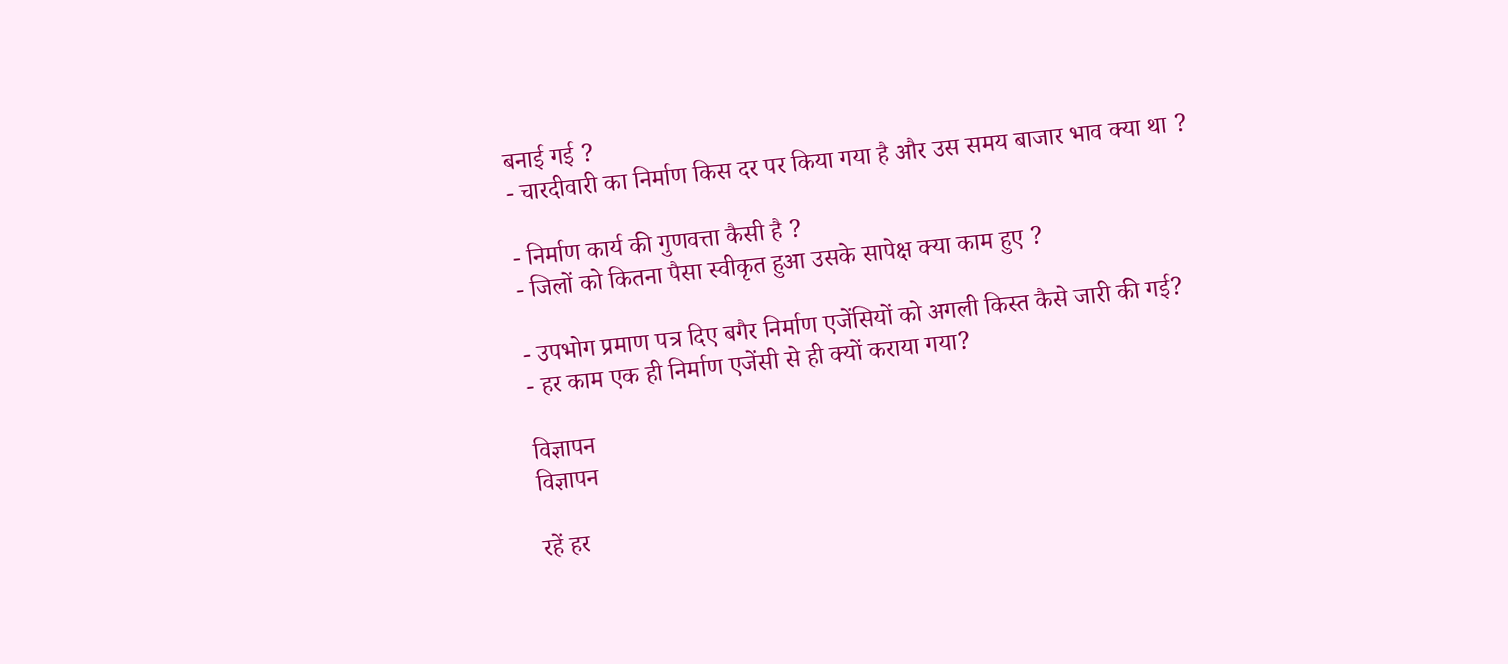बनाई गई ?
- चारदीवारी का निर्माण किस दर पर किया गया है और उस समय बाजार भाव क्या था ?

- निर्माण कार्य की गुणवत्ता कैसी है ?
- जिलों को कितना पैसा स्वीकृत हुआ उसके सापेक्ष क्या काम हुए ?

- उपभोग प्रमाण पत्र दिए बगैर निर्माण एजेंसियों को अगली किस्त कैसे जारी की गई?
- हर काम एक ही निर्माण एजेंसी से ही क्यों कराया गया?

विज्ञापन
विज्ञापन

रहें हर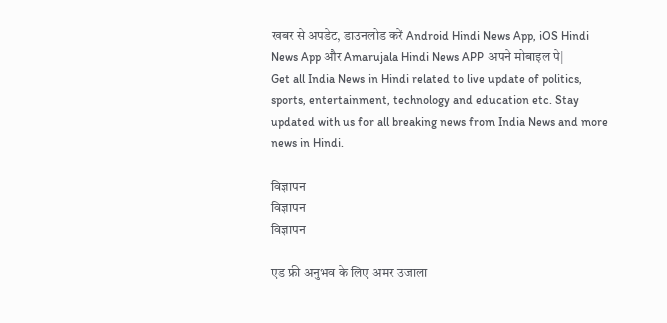खबर से अपडेट, डाउनलोड करें Android Hindi News App, iOS Hindi News App और Amarujala Hindi News APP अपने मोबाइल पे|
Get all India News in Hindi related to live update of politics, sports, entertainment, technology and education etc. Stay updated with us for all breaking news from India News and more news in Hindi.

विज्ञापन
विज्ञापन
विज्ञापन

एड फ्री अनुभव के लिए अमर उजाला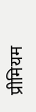प्रीमियम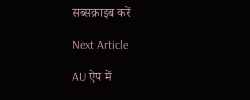सब्सक्राइब करें

Next Article

AU ऐप में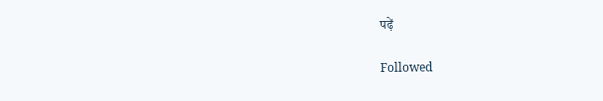पढ़ें

Followed